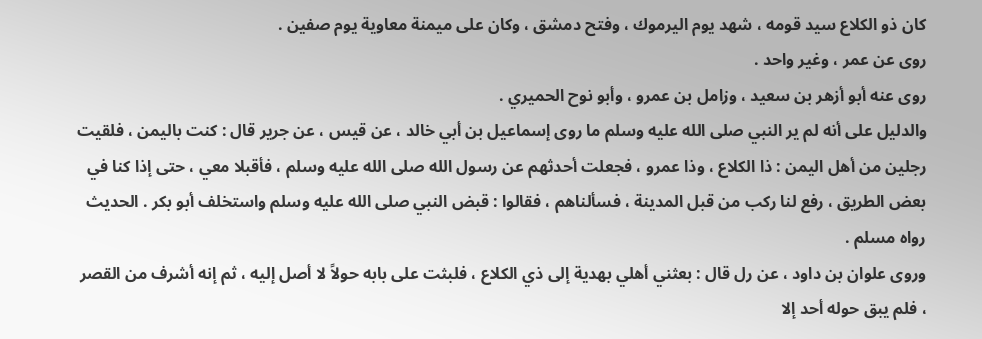كان ذو الكلاع سيد قومه ، شهد يوم اليرموك ، وفتح دمشق ، وكان على ميمنة معاوية يوم صفين .
روى عن عمر ، وغير واحد .
روى عنه أبو أزهر بن سعيد ، وزامل بن عمرو ، وأبو نوح الحميري .
والدليل على أنه لم ير النبي صلى الله عليه وسلم ما روى إسماعيل بن أبي خالد ، عن قيس ، عن جرير قال : كنت باليمن ، فلقيت رجلين من أهل اليمن : ذا الكلاع ، وذا عمرو ، فجعلت أحدثهم عن رسول الله صلى الله عليه وسلم ، فأقبلا معي ، حتى إذا كنا في بعض الطريق ، رفع لنا ركب من قبل المدينة ، فسألناهم ، فقالوا : قبض النبي صلى الله عليه وسلم واستخلف أبو بكر . الحديث رواه مسلم .
وروى علوان بن داود ، عن رل قال : بعثني أهلي بهدية إلى ذي الكلاع ، فلبثت على بابه حولاً لا أصل إليه ، ثم إنه أشرف من القصر ، فلم يبق حوله أحد إلا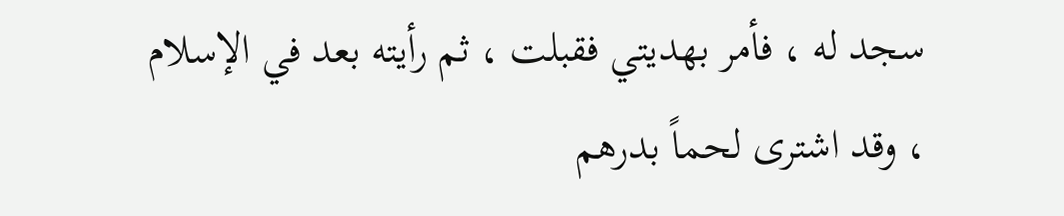سجد له ، فأمر بهديتي فقبلت ، ثم رأيته بعد في الإسلام ، وقد اشترى لحماً بدرهم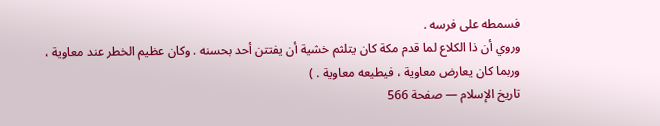فسمطه على فرسه .
وروي أن ذا الكلاع لما قدم مكة كان يتلثم خشية أن يفتتن أحد بحسنه . وكان عظيم الخطر عند معاوية ، وربما كان يعارض معاوية ، فيطيعه معاوية . )
تاريخ الإسلام — صفحة 566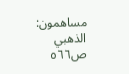مساهمون: الذهبي
ص٥٦٦